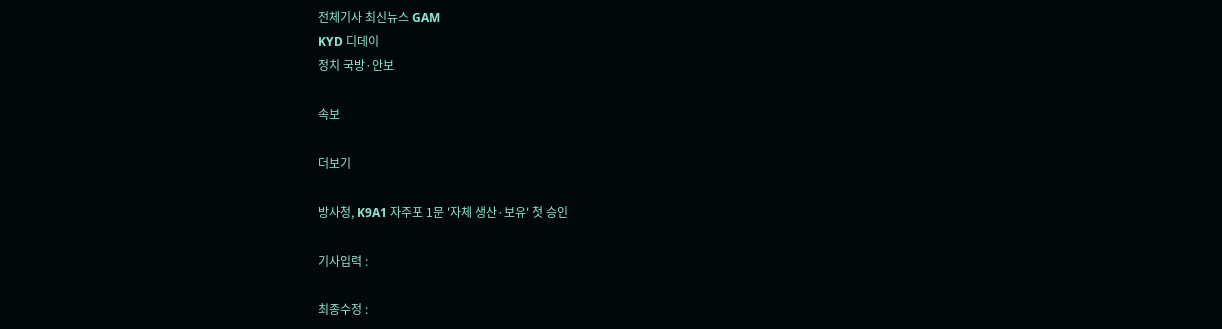전체기사 최신뉴스 GAM
KYD 디데이
정치 국방·안보

속보

더보기

방사청, K9A1 자주포 1문 '자체 생산·보유' 첫 승인

기사입력 :

최종수정 :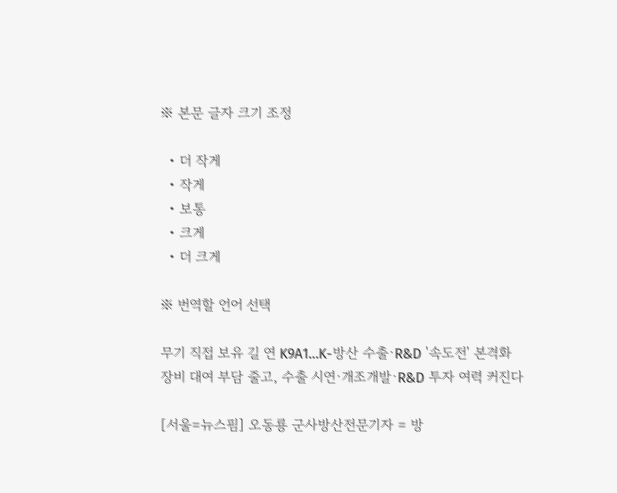※ 본문 글자 크기 조정

  • 더 작게
  • 작게
  • 보통
  • 크게
  • 더 크게

※ 번역할 언어 선택

무기 직접 보유 길 연 K9A1…K-방산 수출·R&D '속도전' 본격화
장비 대여 부담 줄고, 수출 시연·개조개발·R&D 투자 여력 커진다

[서울=뉴스핌] 오동룡 군사방산전문기자 = 방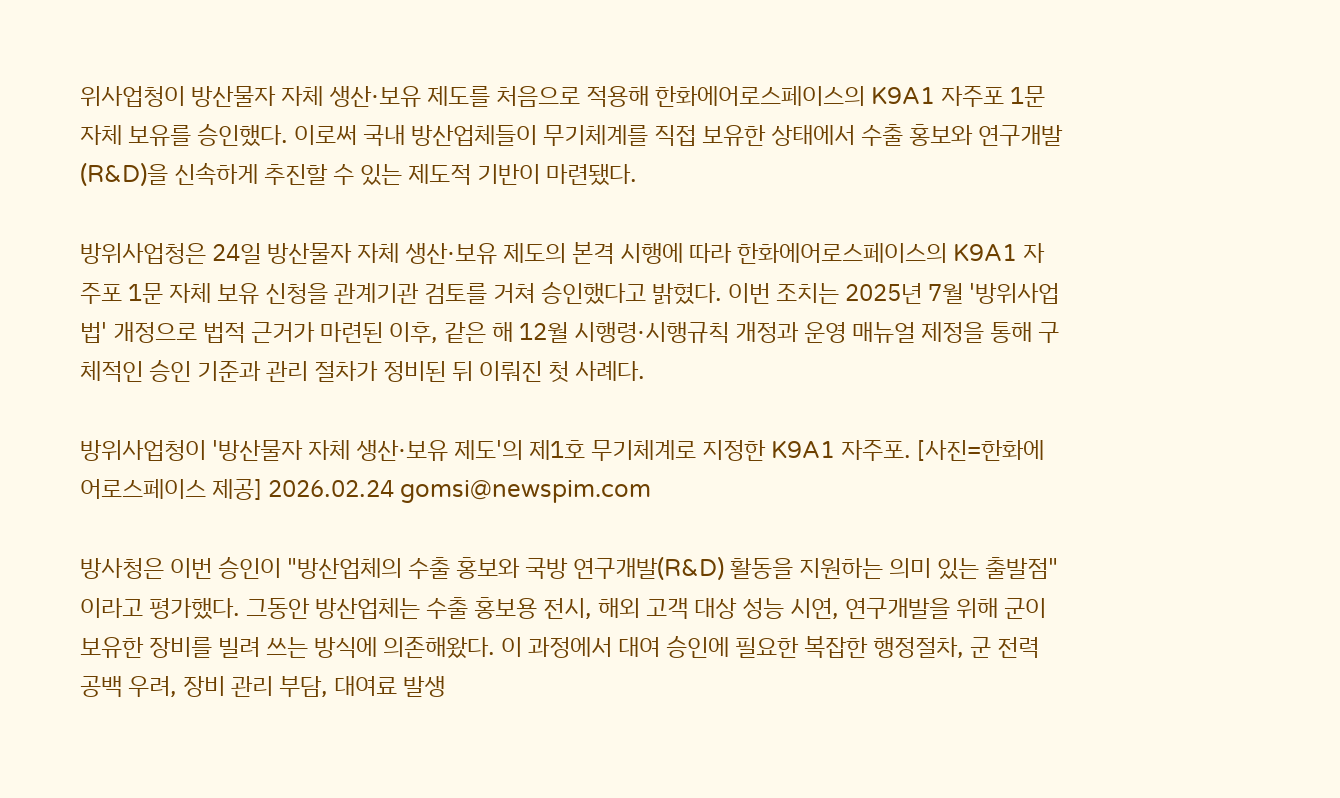위사업청이 방산물자 자체 생산·보유 제도를 처음으로 적용해 한화에어로스페이스의 K9A1 자주포 1문 자체 보유를 승인했다. 이로써 국내 방산업체들이 무기체계를 직접 보유한 상태에서 수출 홍보와 연구개발(R&D)을 신속하게 추진할 수 있는 제도적 기반이 마련됐다.

방위사업청은 24일 방산물자 자체 생산·보유 제도의 본격 시행에 따라 한화에어로스페이스의 K9A1 자주포 1문 자체 보유 신청을 관계기관 검토를 거쳐 승인했다고 밝혔다. 이번 조치는 2025년 7월 '방위사업법' 개정으로 법적 근거가 마련된 이후, 같은 해 12월 시행령·시행규칙 개정과 운영 매뉴얼 제정을 통해 구체적인 승인 기준과 관리 절차가 정비된 뒤 이뤄진 첫 사례다.

방위사업청이 '방산물자 자체 생산·보유 제도'의 제1호 무기체계로 지정한 K9A1 자주포. [사진=한화에어로스페이스 제공] 2026.02.24 gomsi@newspim.com

방사청은 이번 승인이 "방산업체의 수출 홍보와 국방 연구개발(R&D) 활동을 지원하는 의미 있는 출발점"이라고 평가했다. 그동안 방산업체는 수출 홍보용 전시, 해외 고객 대상 성능 시연, 연구개발을 위해 군이 보유한 장비를 빌려 쓰는 방식에 의존해왔다. 이 과정에서 대여 승인에 필요한 복잡한 행정절차, 군 전력 공백 우려, 장비 관리 부담, 대여료 발생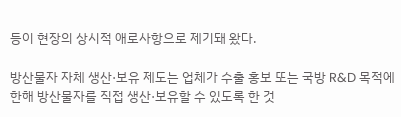등이 현장의 상시적 애로사항으로 제기돼 왔다.

방산물자 자체 생산·보유 제도는 업체가 수출 홍보 또는 국방 R&D 목적에 한해 방산물자를 직접 생산·보유할 수 있도록 한 것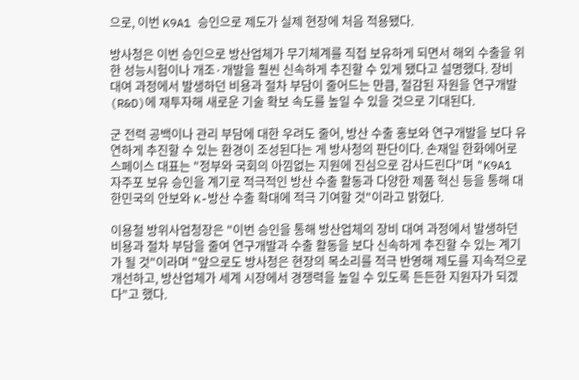으로, 이번 K9A1 승인으로 제도가 실제 현장에 처음 적용됐다.

방사청은 이번 승인으로 방산업체가 무기체계를 직접 보유하게 되면서 해외 수출을 위한 성능시험이나 개조·개발을 훨씬 신속하게 추진할 수 있게 됐다고 설명했다. 장비 대여 과정에서 발생하던 비용과 절차 부담이 줄어드는 만큼, 절감된 자원을 연구개발(R&D)에 재투자해 새로운 기술 확보 속도를 높일 수 있을 것으로 기대된다.

군 전력 공백이나 관리 부담에 대한 우려도 줄어, 방산 수출 홍보와 연구개발을 보다 유연하게 추진할 수 있는 환경이 조성된다는 게 방사청의 판단이다. 손재일 한화에어로스페이스 대표는 "정부와 국회의 아낌없는 지원에 진심으로 감사드린다"며 "K9A1 자주포 보유 승인을 계기로 적극적인 방산 수출 활동과 다양한 제품 혁신 등을 통해 대한민국의 안보와 K-방산 수출 확대에 적극 기여할 것"이라고 밝혔다.

이용철 방위사업청장은 "이번 승인을 통해 방산업체의 장비 대여 과정에서 발생하던 비용과 절차 부담을 줄여 연구개발과 수출 활동을 보다 신속하게 추진할 수 있는 계기가 될 것"이라며 "앞으로도 방사청은 현장의 목소리를 적극 반영해 제도를 지속적으로 개선하고, 방산업체가 세계 시장에서 경쟁력을 높일 수 있도록 든든한 지원자가 되겠다"고 했다.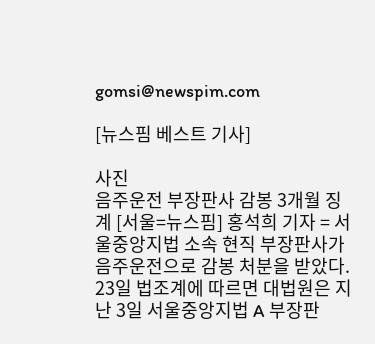gomsi@newspim.com

[뉴스핌 베스트 기사]

사진
음주운전 부장판사 감봉 3개월 징계 [서울=뉴스핌] 홍석희 기자 = 서울중앙지법 소속 현직 부장판사가 음주운전으로 감봉 처분을 받았다. 23일 법조계에 따르면 대법원은 지난 3일 서울중앙지법 A 부장판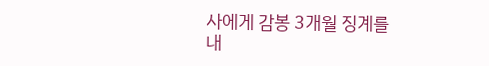사에게 감봉 3개월 징계를 내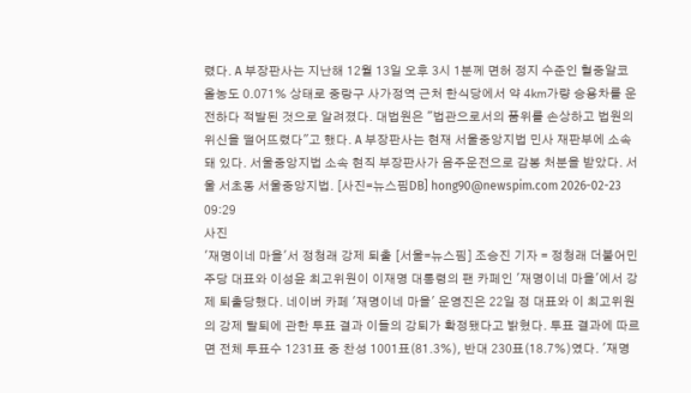렸다. A 부장판사는 지난해 12월 13일 오후 3시 1분께 면허 정지 수준인 혈중알코올농도 0.071% 상태로 중랑구 사가정역 근처 한식당에서 약 4㎞가량 승용차를 운전하다 적발된 것으로 알려졌다. 대법원은 "법관으로서의 품위를 손상하고 법원의 위신을 떨어뜨렸다"고 했다. A 부장판사는 현재 서울중앙지법 민사 재판부에 소속돼 있다. 서울중앙지법 소속 현직 부장판사가 음주운전으로 감봉 처분을 받았다. 서울 서초동 서울중앙지법. [사진=뉴스핌DB] hong90@newspim.com 2026-02-23 09:29
사진
'재명이네 마을'서 정청래 강제 퇴출 [서울=뉴스핌] 조승진 기자 = 정청래 더불어민주당 대표와 이성윤 최고위원이 이재명 대통령의 팬 카페인 '재명이네 마을'에서 강제 퇴출당했다. 네이버 카페 '재명이네 마을' 운영진은 22일 정 대표와 이 최고위원의 강제 탈퇴에 관한 투표 결과 이들의 강퇴가 확정됐다고 밝혔다. 투표 결과에 따르면 전체 투표수 1231표 중 찬성 1001표(81.3%), 반대 230표(18.7%)였다. '재명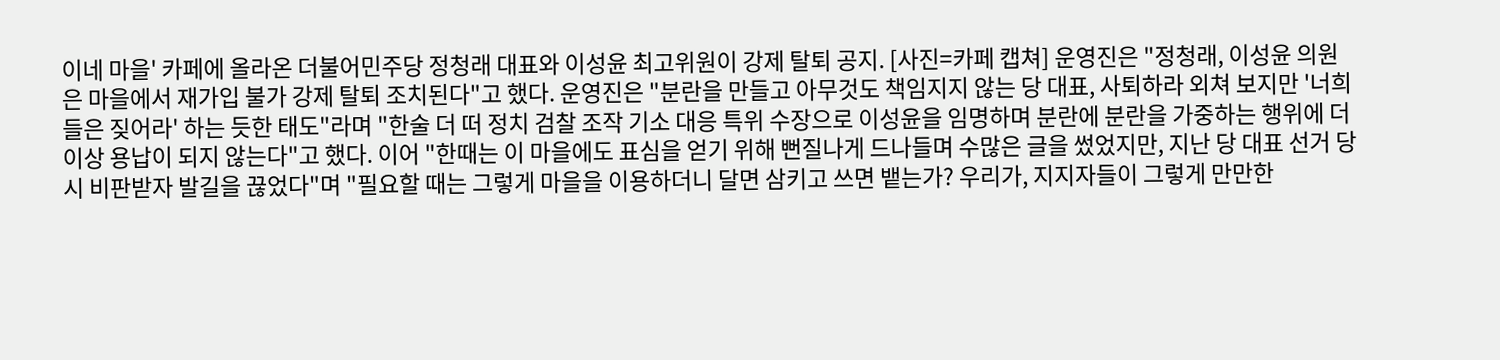이네 마을' 카페에 올라온 더불어민주당 정청래 대표와 이성윤 최고위원이 강제 탈퇴 공지. [사진=카페 캡쳐] 운영진은 "정청래, 이성윤 의원은 마을에서 재가입 불가 강제 탈퇴 조치된다"고 했다. 운영진은 "분란을 만들고 아무것도 책임지지 않는 당 대표, 사퇴하라 외쳐 보지만 '너희들은 짖어라' 하는 듯한 태도"라며 "한술 더 떠 정치 검찰 조작 기소 대응 특위 수장으로 이성윤을 임명하며 분란에 분란을 가중하는 행위에 더 이상 용납이 되지 않는다"고 했다. 이어 "한때는 이 마을에도 표심을 얻기 위해 뻔질나게 드나들며 수많은 글을 썼었지만, 지난 당 대표 선거 당시 비판받자 발길을 끊었다"며 "필요할 때는 그렇게 마을을 이용하더니 달면 삼키고 쓰면 뱉는가? 우리가, 지지자들이 그렇게 만만한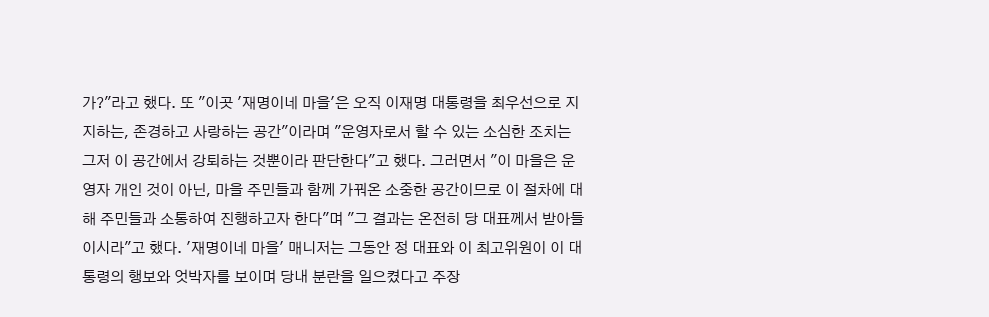가?"라고 했다. 또 "이곳 '재명이네 마을'은 오직 이재명 대통령을 최우선으로 지지하는, 존경하고 사랑하는 공간"이라며 "운영자로서 할 수 있는 소심한 조치는 그저 이 공간에서 강퇴하는 것뿐이라 판단한다"고 했다. 그러면서 "이 마을은 운영자 개인 것이 아닌, 마을 주민들과 함께 가꿔온 소중한 공간이므로 이 절차에 대해 주민들과 소통하여 진행하고자 한다"며 "그 결과는 온전히 당 대표께서 받아들이시라"고 했다. '재명이네 마을' 매니저는 그동안 정 대표와 이 최고위원이 이 대통령의 행보와 엇박자를 보이며 당내 분란을 일으켰다고 주장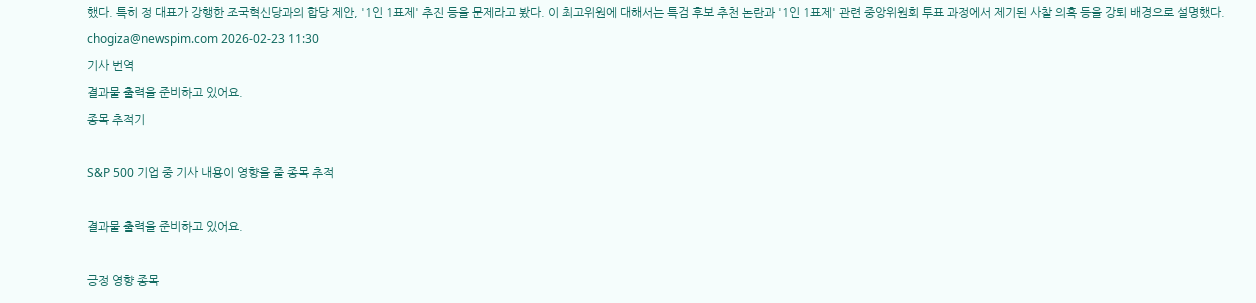했다. 특히 정 대표가 강행한 조국혁신당과의 합당 제안, '1인 1표제' 추진 등을 문제라고 봤다. 이 최고위원에 대해서는 특검 후보 추천 논란과 '1인 1표제' 관련 중앙위원회 투표 과정에서 제기된 사찰 의혹 등을 강퇴 배경으로 설명했다.  chogiza@newspim.com 2026-02-23 11:30
기사 번역
결과물 출력을 준비하고 있어요.
종목 추적기

S&P 500 기업 중 기사 내용이 영향을 줄 종목 추적

결과물 출력을 준비하고 있어요.

긍정 영향 종목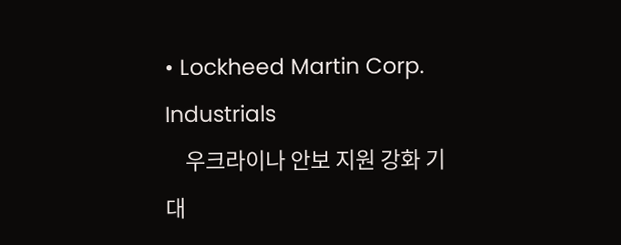• Lockheed Martin Corp. Industrials
    우크라이나 안보 지원 강화 기대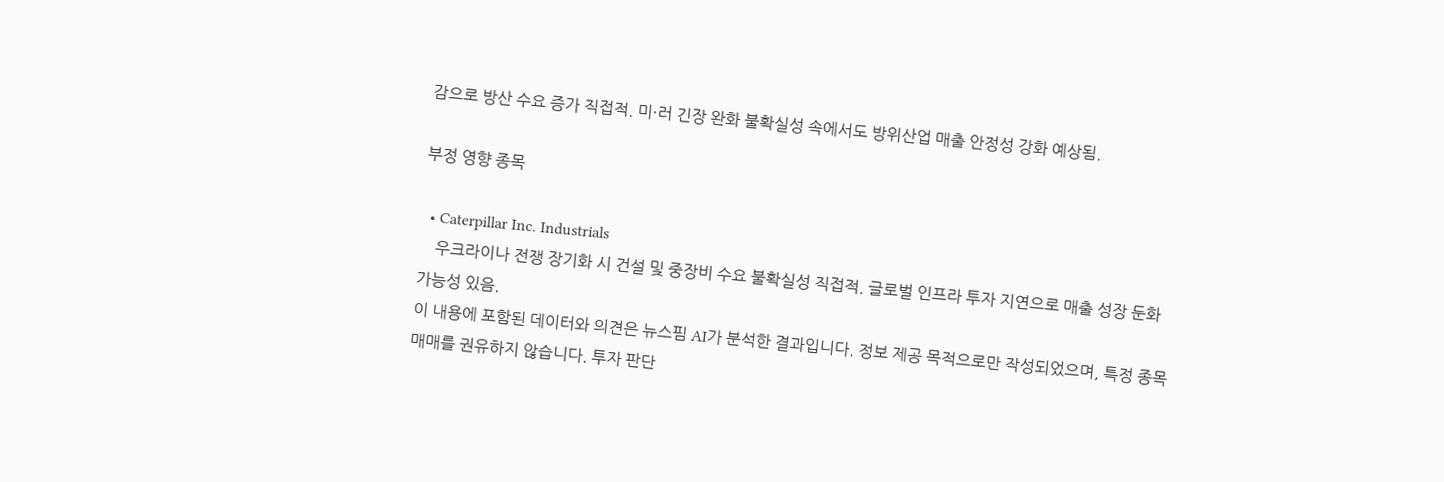감으로 방산 수요 증가 직접적. 미·러 긴장 완화 불확실성 속에서도 방위산업 매출 안정성 강화 예상됨.

부정 영향 종목

  • Caterpillar Inc. Industrials
    우크라이나 전쟁 장기화 시 건설 및 중장비 수요 불확실성 직접적. 글로벌 인프라 투자 지연으로 매출 성장 둔화 가능성 있음.
이 내용에 포함된 데이터와 의견은 뉴스핌 AI가 분석한 결과입니다. 정보 제공 목적으로만 작성되었으며, 특정 종목 매매를 권유하지 않습니다. 투자 판단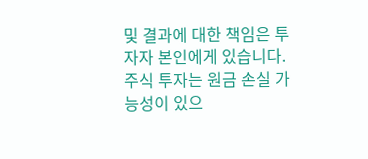및 결과에 대한 책임은 투자자 본인에게 있습니다. 주식 투자는 원금 손실 가능성이 있으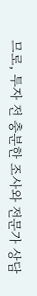므로, 투자 전 충분한 조사와 전문가 상담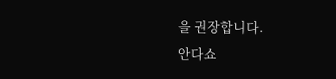을 권장합니다.
안다쇼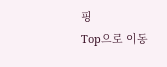핑
Top으로 이동